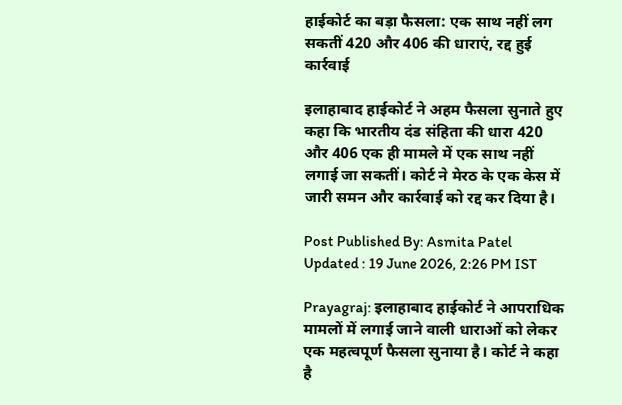हाईकोर्ट का बड़ा फैसला: एक साथ नहीं लग सकतीं 420 और 406 की धाराएं, रद्द हुई कार्रवाई

इलाहाबाद हाईकोर्ट ने अहम फैसला सुनाते हुए कहा कि भारतीय दंड संहिता की धारा 420 और 406 एक ही मामले में एक साथ नहीं लगाई जा सकतीं। कोर्ट ने मेरठ के एक केस में जारी समन और कार्रवाई को रद्द कर दिया है।

Post Published By: Asmita Patel
Updated : 19 June 2026, 2:26 PM IST

Prayagraj: इलाहाबाद हाईकोर्ट ने आपराधिक मामलों में लगाई जाने वाली धाराओं को लेकर एक महत्वपूर्ण फैसला सुनाया है। कोर्ट ने कहा है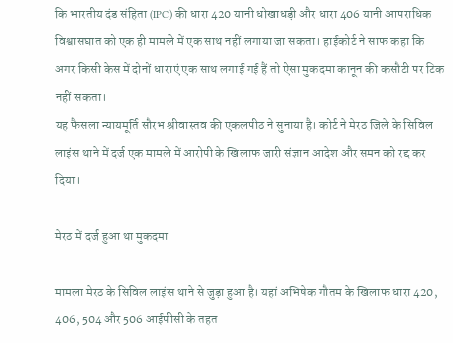कि भारतीय दंड संहिता (IPC) की धारा 420 यानी धोखाधड़ी और धारा 406 यानी आपराधिक विश्वासघात को एक ही मामले में एक साथ नहीं लगाया जा सकता। हाईकोर्ट ने साफ कहा कि अगर किसी केस में दोनों धाराएं एक साथ लगाई गई हैं तो ऐसा मुकदमा कानून की कसौटी पर टिक नहीं सकता।
यह फैसला न्यायमूर्ति सौरभ श्रीवास्तव की एकलपीठ ने सुनाया है। कोर्ट ने मेरठ जिले के सिविल लाइंस थाने में दर्ज एक मामले में आरोपी के खिलाफ जारी संज्ञान आदेश और समन को रद्द कर दिया।

मेरठ में दर्ज हुआ था मुकदमा

मामला मेरठ के सिविल लाइंस थाने से जुड़ा हुआ है। यहां अभिषेक गौतम के खिलाफ धारा 420, 406, 504 और 506 आईपीसी के तहत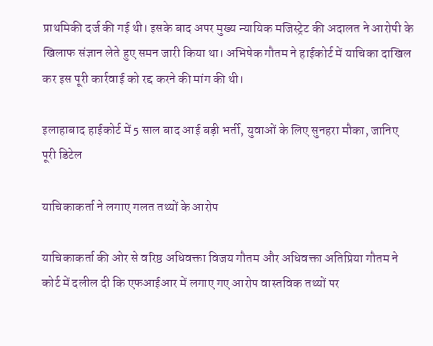प्राथमिकी दर्ज की गई थी। इसके बाद अपर मुख्य न्यायिक मजिस्ट्रेट की अदालत ने आरोपी के खिलाफ संज्ञान लेते हुए समन जारी किया था। अभिषेक गौतम ने हाईकोर्ट में याचिका दाखिल कर इस पूरी कार्रवाई को रद्द करने की मांग की थी।

इलाहाबाद हाईकोर्ट में 5 साल बाद आई बड़ी भर्ती, युवाओं के लिए सुनहरा मौका, जानिए पूरी डिटेल

याचिकाकर्ता ने लगाए गलत तथ्यों के आरोप

याचिकाकर्ता की ओर से वरिष्ठ अधिवक्ता विजय गौतम और अधिवक्ता अतिप्रिया गौतम ने कोर्ट में दलील दी कि एफआईआर में लगाए गए आरोप वास्तविक तथ्यों पर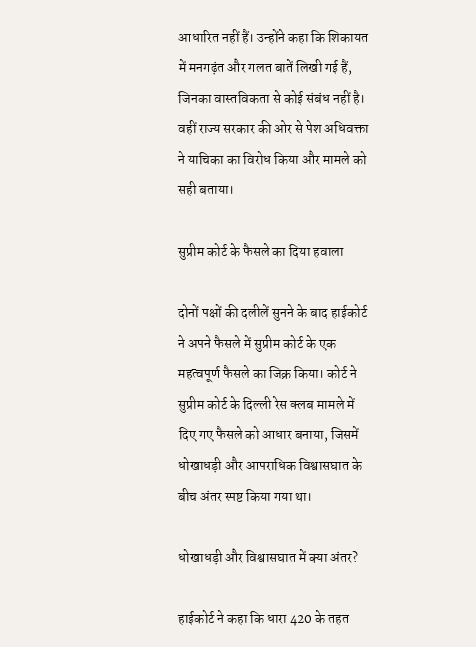आधारित नहीं हैं। उन्होंने कहा कि शिकायत में मनगढ़ंत और गलत बातें लिखी गई हैं, जिनका वास्तविकता से कोई संबंध नहीं है। वहीं राज्य सरकार की ओर से पेश अधिवक्ता ने याचिका का विरोध किया और मामले को सही बताया।

सुप्रीम कोर्ट के फैसले का दिया हवाला

दोनों पक्षों की दलीलें सुनने के बाद हाईकोर्ट ने अपने फैसले में सुप्रीम कोर्ट के एक महत्वपूर्ण फैसले का जिक्र किया। कोर्ट ने सुप्रीम कोर्ट के दिल्ली रेस क्लब मामले में दिए गए फैसले को आधार बनाया, जिसमें धोखाधड़ी और आपराधिक विश्वासघात के बीच अंतर स्पष्ट किया गया था।

धोखाधड़ी और विश्वासघात में क्या अंतर?

हाईकोर्ट ने कहा कि धारा 420 के तहत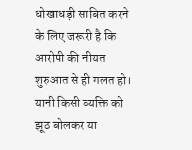धोखाधड़ी साबित करने के लिए जरूरी है कि आरोपी की नीयत शुरुआत से ही गलत हो। यानी किसी व्यक्ति को झूठ बोलकर या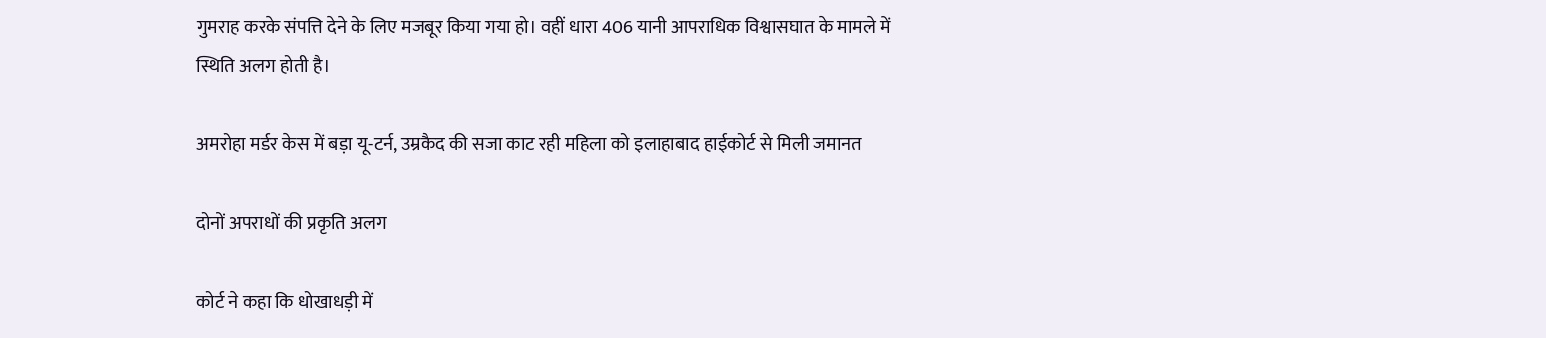गुमराह करके संपत्ति देने के लिए मजबूर किया गया हो। वहीं धारा 406 यानी आपराधिक विश्वासघात के मामले में स्थिति अलग होती है।

अमरोहा मर्डर केस में बड़ा यू-टर्न, उम्रकैद की सजा काट रही महिला को इलाहाबाद हाईकोर्ट से मिली जमानत

दोनों अपराधों की प्रकृति अलग

कोर्ट ने कहा कि धोखाधड़ी में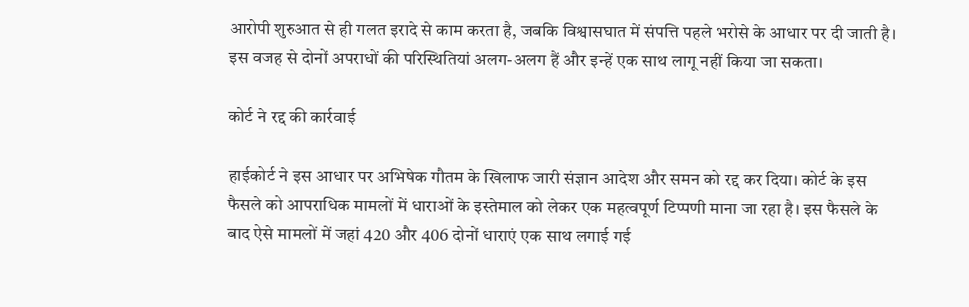आरोपी शुरुआत से ही गलत इरादे से काम करता है, जबकि विश्वासघात में संपत्ति पहले भरोसे के आधार पर दी जाती है। इस वजह से दोनों अपराधों की परिस्थितियां अलग-अलग हैं और इन्हें एक साथ लागू नहीं किया जा सकता।

कोर्ट ने रद्द की कार्रवाई

हाईकोर्ट ने इस आधार पर अभिषेक गौतम के खिलाफ जारी संज्ञान आदेश और समन को रद्द कर दिया। कोर्ट के इस फैसले को आपराधिक मामलों में धाराओं के इस्तेमाल को लेकर एक महत्वपूर्ण टिप्पणी माना जा रहा है। इस फैसले के बाद ऐसे मामलों में जहां 420 और 406 दोनों धाराएं एक साथ लगाई गई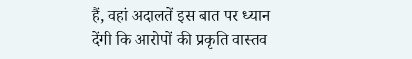हैं, वहां अदालतें इस बात पर ध्यान देंगी कि आरोपों की प्रकृति वास्तव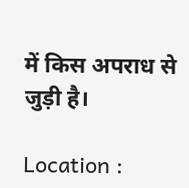में किस अपराध से जुड़ी है।

Location :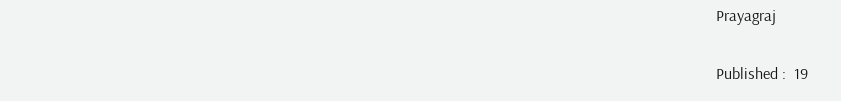Prayagraj

Published :  19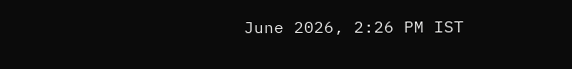June 2026, 2:26 PM IST